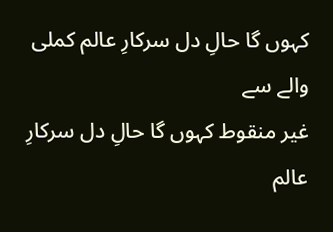کہوں گا حالِ دل سرکارِ عالم کملی والے سے
غیر منقوط کہوں گا حالِ دل سرکارِ عالم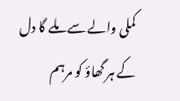کملی والے سے ملے گا دل کے ہر گھاؤ کو مرہم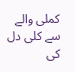کملی والے سے کلی دل کی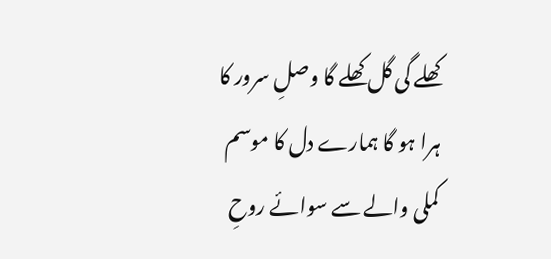کھلے گی گل کھلے گا وصلِ سرور کا ہرا ہو گا ہمارے دل کا موسم کملی والے سے سوائے روحِ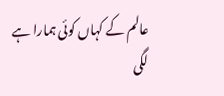عالم کے کہاں کوئی ہمارا ہے لگی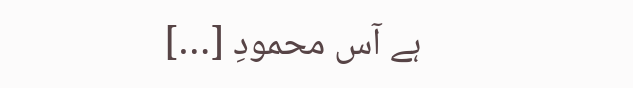ہے آس محمودِ […]